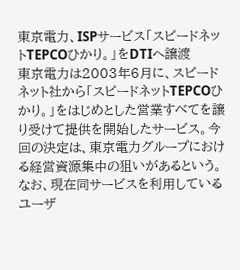東京電力、ISPサービス「スピードネットTEPCOひかり。」をDTIへ譲渡
東京電力は2003年6月に、スピードネット社から「スピードネットTEPCOひかり。」をはじめとした営業すべてを譲り受けて提供を開始したサービス。今回の決定は、東京電力グループにおける経営資源集中の狙いがあるという。
なお、現在同サービスを利用しているユーザ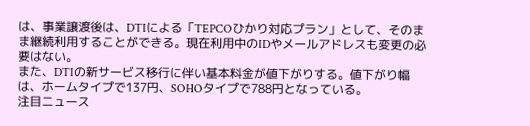は、事業譲渡後は、DTIによる「TEPCOひかり対応プラン」として、そのまま継続利用することができる。現在利用中のIDやメールアドレスも変更の必要はない。
また、DTIの新サービス移行に伴い基本料金が値下がりする。値下がり幅は、ホームタイプで137円、SOHOタイプで788円となっている。
注目ニュース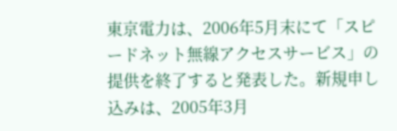東京電力は、2006年5月末にて「スピードネット無線アクセスサービス」の提供を終了すると発表した。新規申し込みは、2005年3月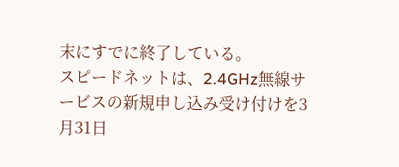末にすでに終了している。
スピードネットは、2.4GHz無線サービスの新規申し込み受け付けを3月31日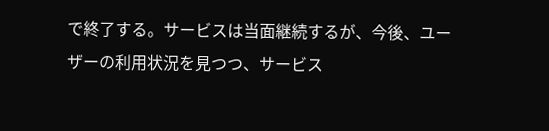で終了する。サービスは当面継続するが、今後、ユーザーの利用状況を見つつ、サービス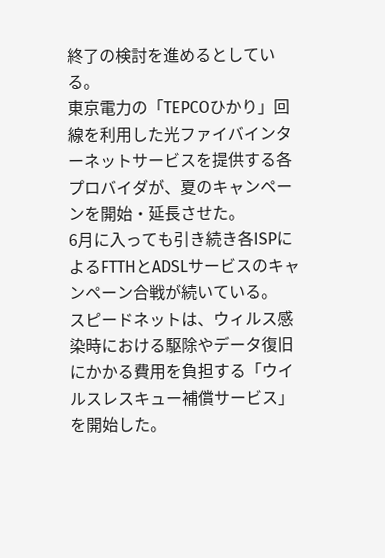終了の検討を進めるとしている。
東京電力の「TEPCOひかり」回線を利用した光ファイバインターネットサービスを提供する各プロバイダが、夏のキャンペーンを開始・延長させた。
6月に入っても引き続き各ISPによるFTTHとADSLサービスのキャンペーン合戦が続いている。
スピードネットは、ウィルス感染時における駆除やデータ復旧にかかる費用を負担する「ウイルスレスキュー補償サービス」を開始した。